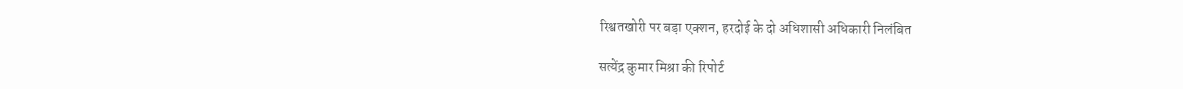रिश्वतखोरी पर बड़ा एक्शन, हरदोई के दो अधिशासी अधिकारी निलंबित

सत्येंद्र कुमार मिश्रा की रिपोर्ट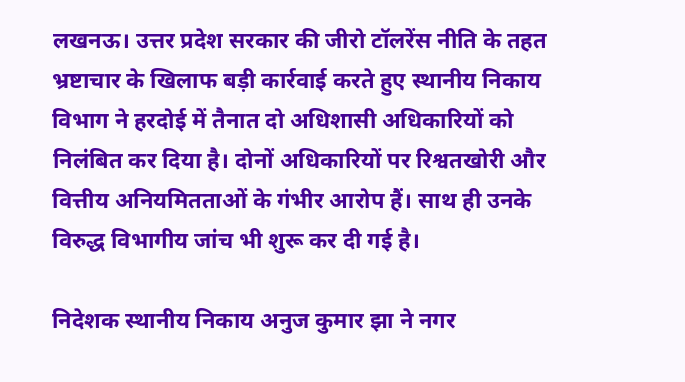लखनऊ। उत्तर प्रदेश सरकार की जीरो टॉलरेंस नीति के तहत भ्रष्टाचार के खिलाफ बड़ी कार्रवाई करते हुए स्थानीय निकाय विभाग ने हरदोई में तैनात दो अधिशासी अधिकारियों को निलंबित कर दिया है। दोनों अधिकारियों पर रिश्वतखोरी और वित्तीय अनियमितताओं के गंभीर आरोप हैं। साथ ही उनके विरुद्ध विभागीय जांच भी शुरू कर दी गई है।

निदेशक स्थानीय निकाय अनुज कुमार झा ने नगर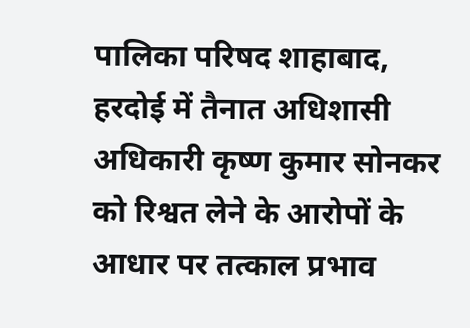पालिका परिषद शाहाबाद, हरदोई में तैनात अधिशासी अधिकारी कृष्ण कुमार सोनकर को रिश्वत लेने के आरोपों के आधार पर तत्काल प्रभाव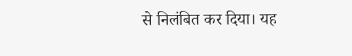से निलंबित कर दिया। यह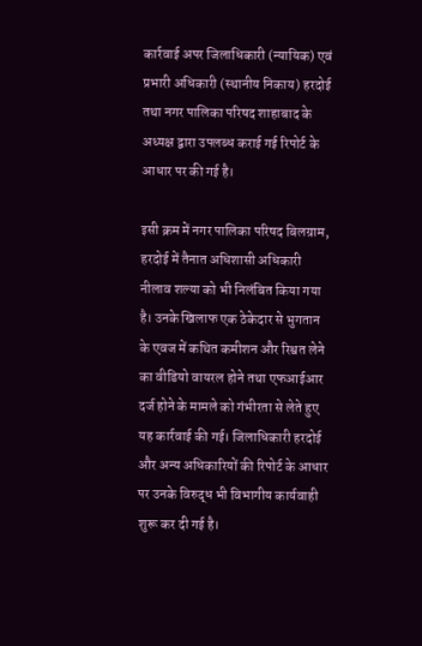कार्रवाई अपर जिलाधिकारी (न्यायिक) एवं प्रभारी अधिकारी (स्थानीय निकाय) हरदोई तथा नगर पालिका परिषद शाहाबाद के अध्यक्ष द्वारा उपलब्ध कराई गई रिपोर्ट के आधार पर की गई है।

इसी क्रम में नगर पालिका परिषद बिलग्राम, हरदोई में तैनात अधिशासी अधिकारी नीलाव शल्या को भी निलंबित किया गया है। उनके खिलाफ एक ठेकेदार से भुगतान के एवज में कथित कमीशन और रिश्वत लेने का वीडियो वायरल होने तथा एफआईआर दर्ज होने के मामले को गंभीरता से लेते हुए यह कार्रवाई की गई। जिलाधिकारी हरदोई और अन्य अधिकारियों की रिपोर्ट के आधार पर उनके विरुद्ध भी विभागीय कार्यवाही शुरू कर दी गई है।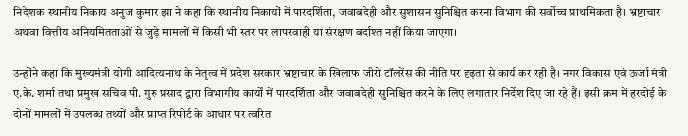निदेशक स्थानीय निकाय अनुज कुमार झा ने कहा कि स्थानीय निकायों में पारदर्शिता, जवाबदेही और सुशासन सुनिश्चित करना विभाग की सर्वोच्च प्राथमिकता है। भ्रष्टाचार अथवा वित्तीय अनियमितताओं से जुड़े मामलों में किसी भी स्तर पर लापरवाही या संरक्षण बर्दाश्त नहीं किया जाएगा।

उन्होंने कहा कि मुख्यमंत्री योगी आदित्यनाथ के नेतृत्व में प्रदेश सरकार भ्रष्टाचार के खिलाफ जीरो टॉलरेंस की नीति पर दृढ़ता से कार्य कर रही है। नगर विकास एवं ऊर्जा मंत्री ए.के. शर्मा तथा प्रमुख सचिव पी. गुरु प्रसाद द्वारा विभागीय कार्यों में पारदर्शिता और जवाबदेही सुनिश्चित करने के लिए लगातार निर्देश दिए जा रहे हैं। इसी क्रम में हरदोई के दोनों मामलों में उपलब्ध तथ्यों और प्राप्त रिपोर्ट के आधार पर त्वरित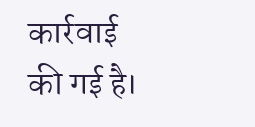कार्रवाई की गई है।